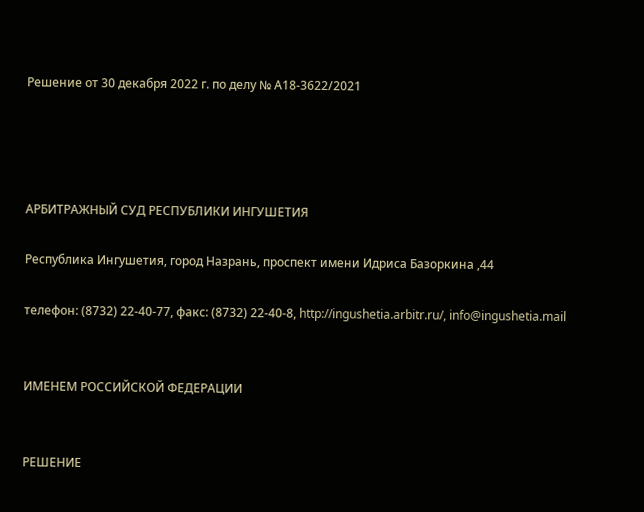Решение от 30 декабря 2022 г. по делу № А18-3622/2021




АРБИТРАЖНЫЙ СУД РЕСПУБЛИКИ ИНГУШЕТИЯ

Республика Ингушетия, город Назрань, проспект имени Идриса Базоркина ,44

телефон: (8732) 22-40-77, факс: (8732) 22-40-8, http://ingushetia.arbitr.ru/, info@ingushetia.mail


ИМЕНЕМ РОССИЙСКОЙ ФЕДЕРАЦИИ


РЕШЕНИЕ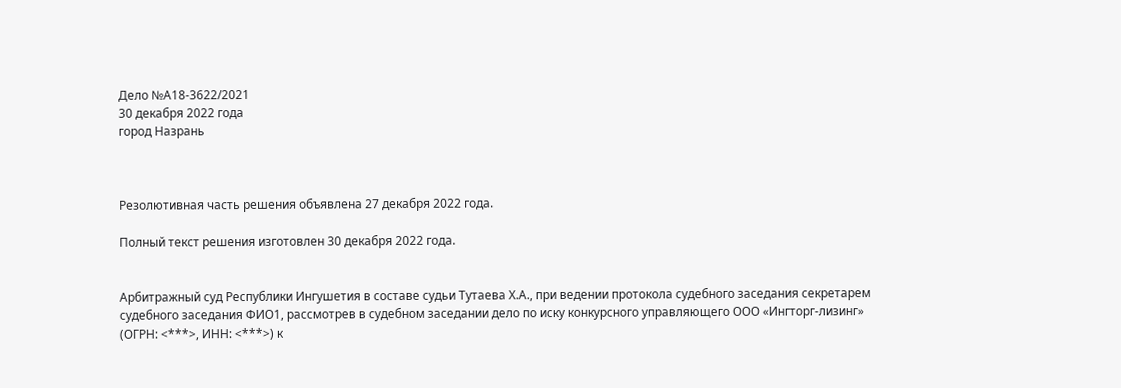Дело №А18-3622/2021
30 декабря 2022 года
город Назрань



Резолютивная часть решения объявлена 27 декабря 2022 года.

Полный текст решения изготовлен 30 декабря 2022 года.


Арбитражный суд Республики Ингушетия в составе судьи Тутаева Х.А., при ведении протокола судебного заседания секретарем судебного заседания ФИО1, рассмотрев в судебном заседании дело по иску конкурсного управляющего ООО «Ингторг-лизинг» (ОГРН: <***>, ИНН: <***>) к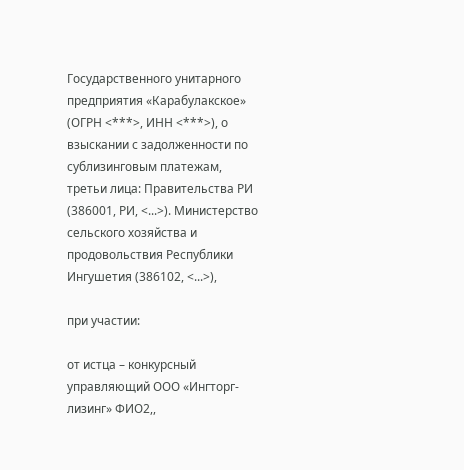Государственного унитарного предприятия «Карабулакское» (ОГРН <***>, ИНН <***>), о взыскании с задолженности по сублизинговым платежам, третьи лица: Правительства РИ (386001, РИ, <...>). Министерство сельского хозяйства и продовольствия Республики Ингушетия (386102, <...>),

при участии:

от истца – конкурсный управляющий ООО «Ингторг-лизинг» ФИО2,,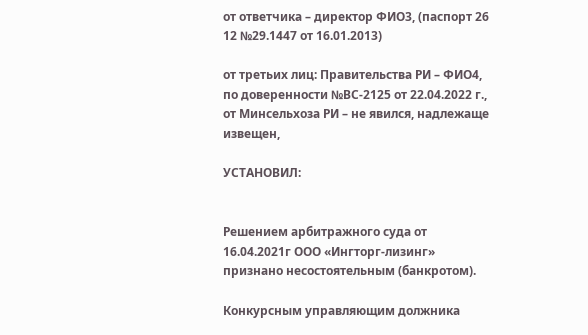от ответчика – директор ФИО3, (паспорт 26 12 №29.1447 от 16.01.2013)

от третьих лиц: Правительства РИ – ФИО4, по доверенности №ВС-2125 от 22.04.2022 г., от Минсельхоза РИ – не явился, надлежаще извещен,

УСТАНОВИЛ:


Решением арбитражного суда от 16.04.2021г ООО «Ингторг-лизинг» признано несостоятельным (банкротом).

Конкурсным управляющим должника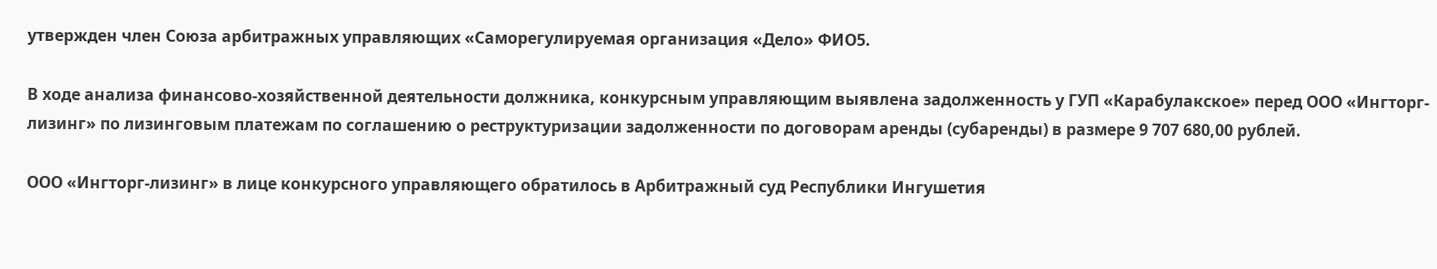утвержден член Союза арбитражных управляющих «Саморегулируемая организация «Дело» ФИО5.

В ходе анализа финансово-хозяйственной деятельности должника, конкурсным управляющим выявлена задолженность у ГУП «Карабулакское» перед ООО «Ингторг-лизинг» по лизинговым платежам по соглашению о реструктуризации задолженности по договорам аренды (субаренды) в размере 9 707 680,00 рублей.

ООО «Ингторг-лизинг» в лице конкурсного управляющего обратилось в Арбитражный суд Республики Ингушетия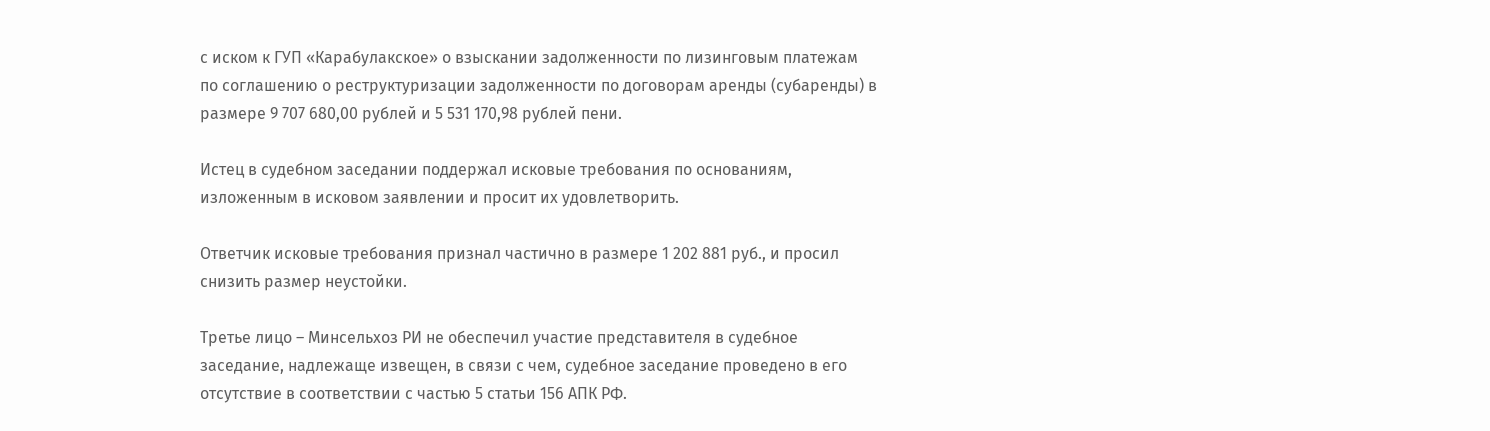с иском к ГУП «Карабулакское» о взыскании задолженности по лизинговым платежам по соглашению о реструктуризации задолженности по договорам аренды (субаренды) в размере 9 707 680,00 рублей и 5 531 170,98 рублей пени.

Истец в судебном заседании поддержал исковые требования по основаниям, изложенным в исковом заявлении и просит их удовлетворить.

Ответчик исковые требования признал частично в размере 1 202 881 руб., и просил снизить размер неустойки.

Третье лицо – Минсельхоз РИ не обеспечил участие представителя в судебное заседание, надлежаще извещен, в связи с чем, судебное заседание проведено в его отсутствие в соответствии с частью 5 статьи 156 АПК РФ.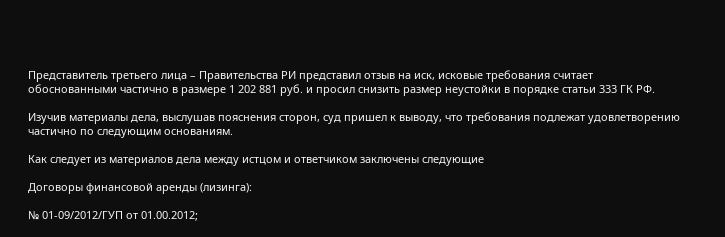Представитель третьего лица – Правительства РИ представил отзыв на иск, исковые требования считает обоснованными частично в размере 1 202 881 руб. и просил снизить размер неустойки в порядке статьи 333 ГК РФ.

Изучив материалы дела, выслушав пояснения сторон, суд пришел к выводу, что требования подлежат удовлетворению частично по следующим основаниям.

Как следует из материалов дела между истцом и ответчиком заключены следующие

Договоры финансовой аренды (лизинга):

№ 01-09/2012/ГУП от 01.00.2012;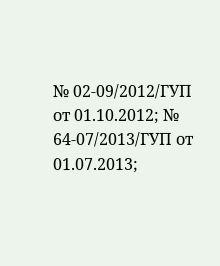№ 02-09/2012/ГУП от 01.10.2012; № 64-07/2013/ГУП от 01.07.2013;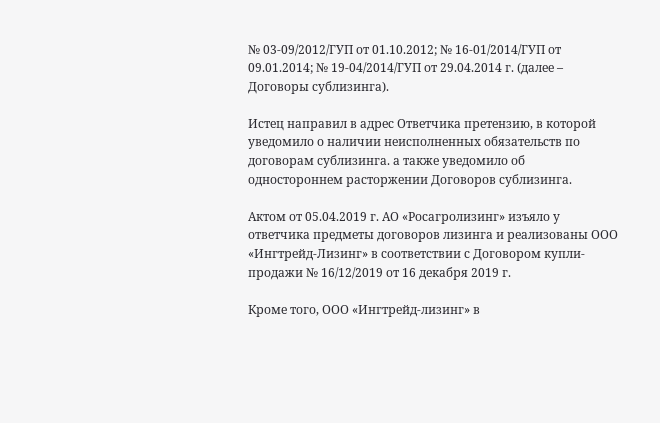№ 03-09/2012/ГУП от 01.10.2012; № 16-01/2014/ГУП от 09.01.2014; № 19-04/2014/ГУП от 29.04.2014 г. (далее – Договоры сублизинга).

Истец направил в адрес Ответчика претензию, в которой уведомило о наличии неисполненных обязательств по договорам сублизинга. а также уведомило об одностороннем расторжении Договоров сублизинга.

Актом от 05.04.2019 г. АО «Росагролизинг» изъяло у ответчика предметы договоров лизинга и реализованы ООО «Ингтрейд-Лизинг» в соответствии с Договором купли-продажи № 16/12/2019 от 16 декабря 2019 г.

Кроме того, ООО «Ингтрейд-лизинг» в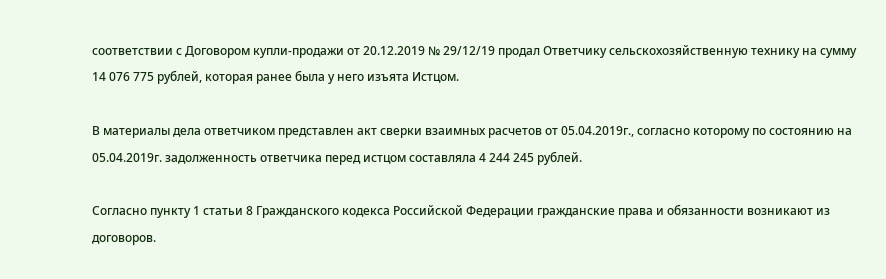соответствии с Договором купли-продажи от 20.12.2019 № 29/12/19 продал Ответчику сельскохозяйственную технику на сумму 14 076 775 рублей, которая ранее была у него изъята Истцом.

В материалы дела ответчиком представлен акт сверки взаимных расчетов от 05.04.2019г., согласно которому по состоянию на 05.04.2019г. задолженность ответчика перед истцом составляла 4 244 245 рублей.

Согласно пункту 1 статьи 8 Гражданского кодекса Российской Федерации гражданские права и обязанности возникают из договоров.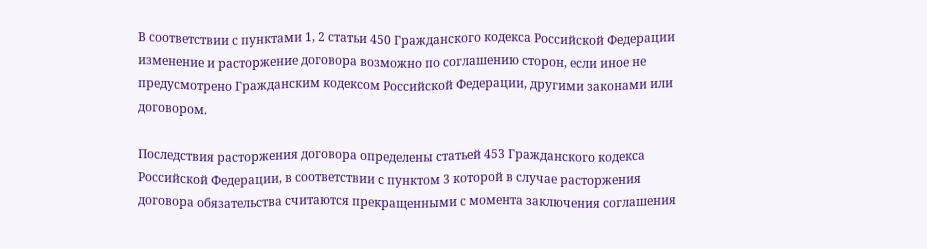В соответствии с пунктами 1, 2 статьи 450 Гражданского кодекса Российской Федерации изменение и расторжение договора возможно по соглашению сторон, если иное не предусмотрено Гражданским кодексом Российской Федерации, другими законами или договором.

Последствия расторжения договора определены статьей 453 Гражданского кодекса Российской Федерации, в соответствии с пунктом 3 которой в случае расторжения договора обязательства считаются прекращенными с момента заключения соглашения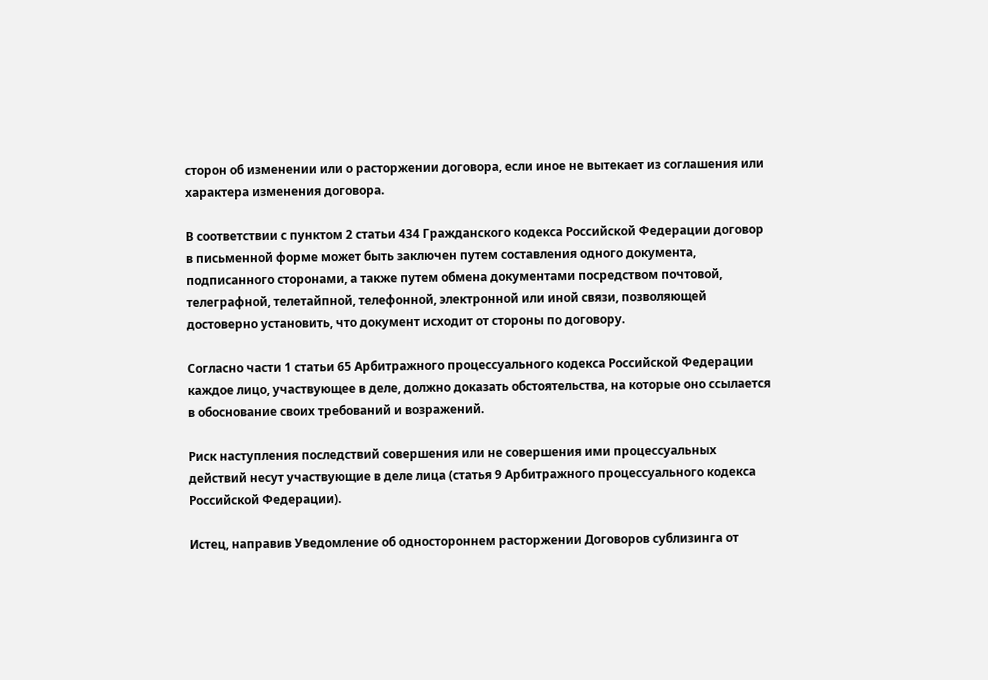сторон об изменении или о расторжении договора, если иное не вытекает из соглашения или характера изменения договора.

В соответствии с пунктом 2 статьи 434 Гражданского кодекса Российской Федерации договор в письменной форме может быть заключен путем составления одного документа, подписанного сторонами, а также путем обмена документами посредством почтовой, телеграфной, телетайпной, телефонной, электронной или иной связи, позволяющей достоверно установить, что документ исходит от стороны по договору.

Согласно части 1 статьи 65 Арбитражного процессуального кодекса Российской Федерации каждое лицо, участвующее в деле, должно доказать обстоятельства, на которые оно ссылается в обоснование своих требований и возражений.

Риск наступления последствий совершения или не совершения ими процессуальных действий несут участвующие в деле лица (статья 9 Арбитражного процессуального кодекса Российской Федерации).

Истец, направив Уведомление об одностороннем расторжении Договоров сублизинга от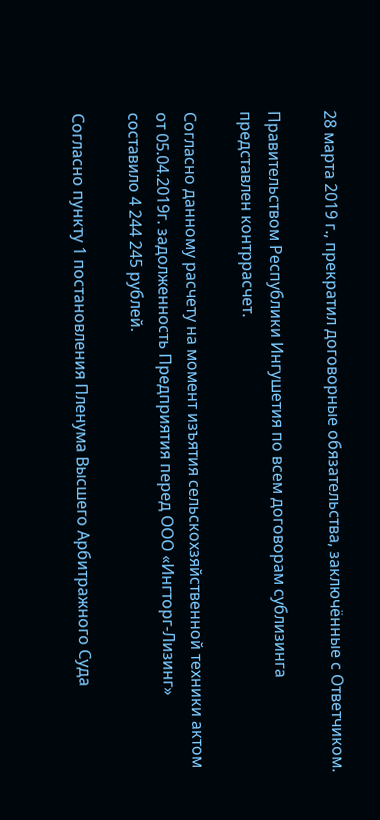28 марта 2019 г., прекратил договорные обязательства, заключённые с Ответчиком.

Правительством Республики Ингушетия по всем договорам сублизинга представлен контррасчет.

Согласно данному расчету на момент изъятия сельскохзяйственной техники актом от 05.04.2019г. задолженность Предприятия перед ООО «Ингторг-Лизинг» составило 4 244 245 рублей.

Согласно пункту 1 постановления Пленума Высшего Арбитражного Суда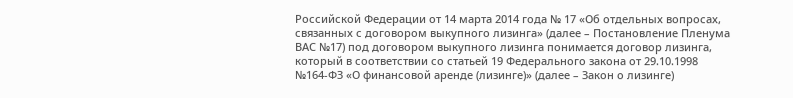Российской Федерации от 14 марта 2014 года № 17 «Об отдельных вопросах, связанных с договором выкупного лизинга» (далее – Постановление Пленума ВАС №17) под договором выкупного лизинга понимается договор лизинга, который в соответствии со статьей 19 Федерального закона от 29.10.1998 №164-ФЗ «О финансовой аренде (лизинге)» (далее – Закон о лизинге)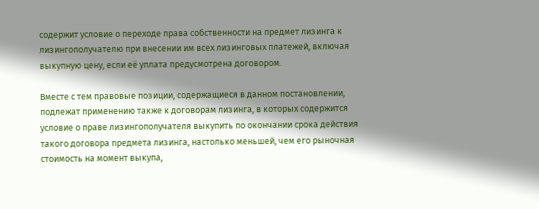содержит условие о переходе права собственности на предмет лизинга к лизингополучателю при внесении им всех лизинговых платежей, включая выкупную цену, если её уплата предусмотрена договором.

Вместе с тем правовые позиции, содержащиеся в данном постановлении, подлежат применению также к договорам лизинга, в которых содержится условие о праве лизингополучателя выкупить по окончании срока действия такого договора предмета лизинга, настолько меньшей, чем его рыночная стоимость на момент выкупа,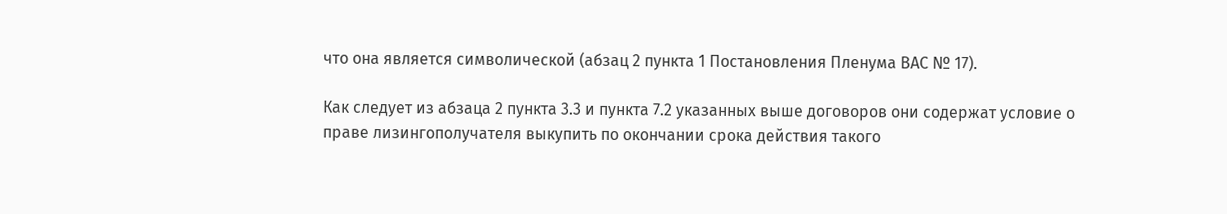что она является символической (абзац 2 пункта 1 Постановления Пленума ВАС № 17).

Как следует из абзаца 2 пункта 3.3 и пункта 7.2 указанных выше договоров они содержат условие о праве лизингополучателя выкупить по окончании срока действия такого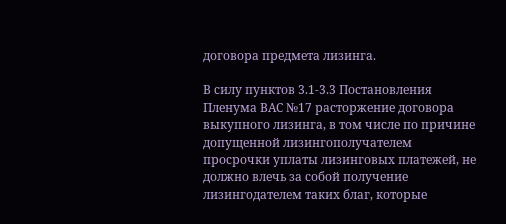договора предмета лизинга.

В силу пунктов 3.1-3.3 Постановления Пленума ВАС №17 расторжение договора выкупного лизинга, в том числе по причине допущенной лизингополучателем просрочки уплаты лизинговых платежей, не должно влечь за собой получение лизингодателем таких благ, которые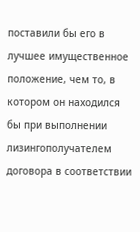поставили бы его в лучшее имущественное положение, чем то, в котором он находился бы при выполнении лизингополучателем договора в соответствии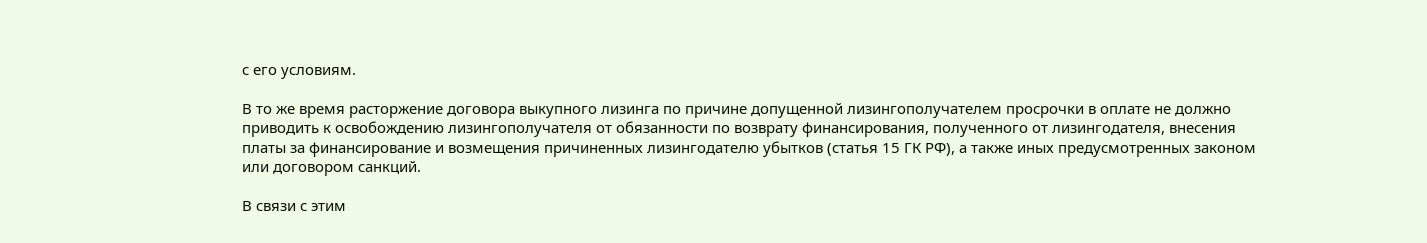с его условиям.

В то же время расторжение договора выкупного лизинга по причине допущенной лизингополучателем просрочки в оплате не должно приводить к освобождению лизингополучателя от обязанности по возврату финансирования, полученного от лизингодателя, внесения платы за финансирование и возмещения причиненных лизингодателю убытков (статья 15 ГК РФ), а также иных предусмотренных законом или договором санкций.

В связи с этим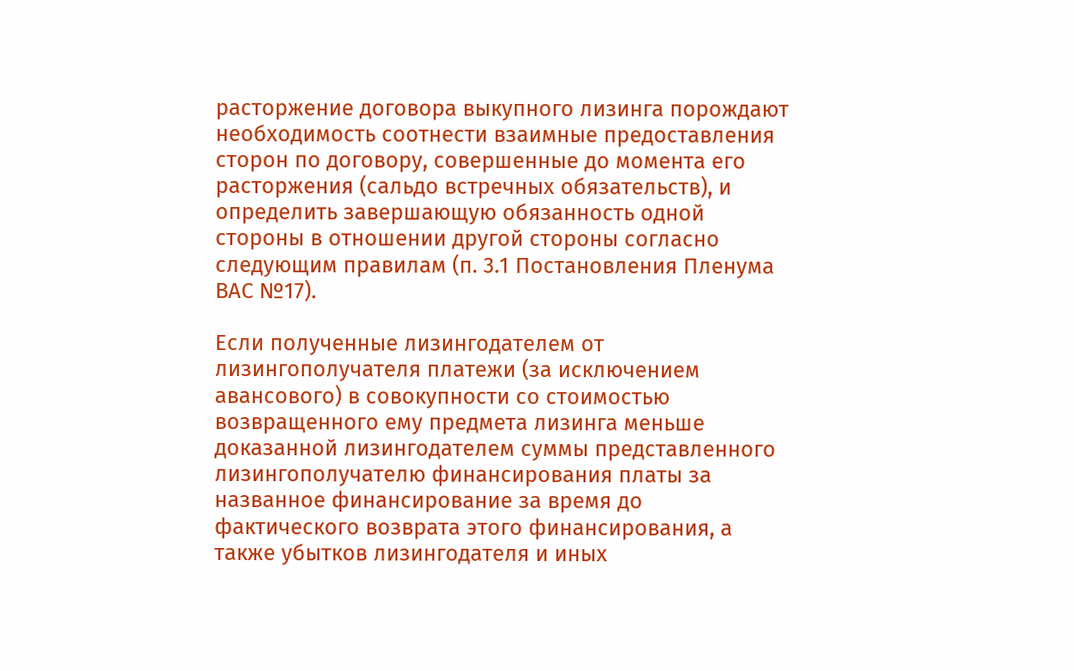расторжение договора выкупного лизинга порождают необходимость соотнести взаимные предоставления сторон по договору, совершенные до момента его расторжения (сальдо встречных обязательств), и определить завершающую обязанность одной стороны в отношении другой стороны согласно следующим правилам (п. 3.1 Постановления Пленума ВАС №17).

Если полученные лизингодателем от лизингополучателя платежи (за исключением авансового) в совокупности со стоимостью возвращенного ему предмета лизинга меньше доказанной лизингодателем суммы представленного лизингополучателю финансирования платы за названное финансирование за время до фактического возврата этого финансирования, а также убытков лизингодателя и иных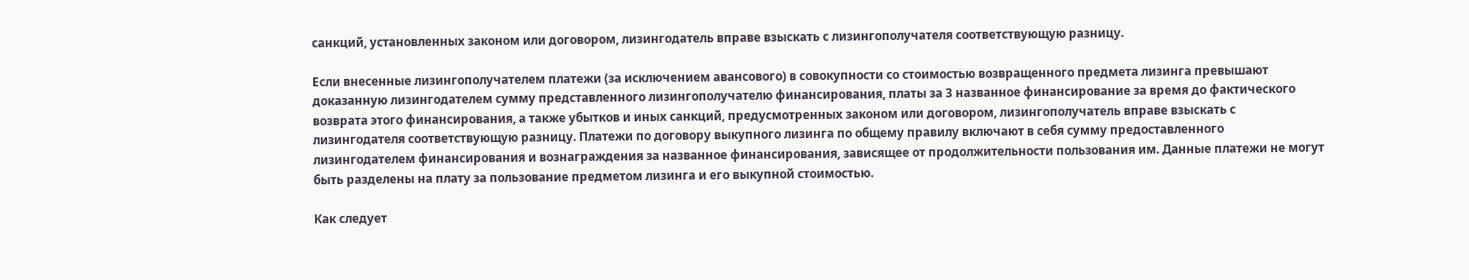санкций, установленных законом или договором, лизингодатель вправе взыскать с лизингополучателя соответствующую разницу.

Если внесенные лизингополучателем платежи (за исключением авансового) в совокупности со стоимостью возвращенного предмета лизинга превышают доказанную лизингодателем сумму представленного лизингополучателю финансирования, платы за 3 названное финансирование за время до фактического возврата этого финансирования, а также убытков и иных санкций, предусмотренных законом или договором, лизингополучатель вправе взыскать с лизингодателя соответствующую разницу. Платежи по договору выкупного лизинга по общему правилу включают в себя сумму предоставленного лизингодателем финансирования и вознаграждения за названное финансирования, зависящее от продолжительности пользования им. Данные платежи не могут быть разделены на плату за пользование предметом лизинга и его выкупной стоимостью.

Как следует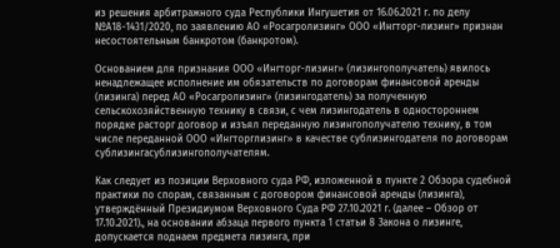из решения арбитражного суда Республики Ингушетия от 16.06.2021 г. по делу №А18-1431/2020, по заявлению АО «Росагролизинг» ООО «Ингторг-лизинг» признан несостоятельным банкротом (банкротом).

Основанием для признания ООО «Ингторг-лизинг» (лизингополучатель) явилось ненадлежащее исполнение им обязательств по договорам финансовой аренды (лизинга) перед АО «Росагролизинг» (лизингодатель) за полученную сельскохозяйственную технику в связи, с чем лизингодатель в одностороннем порядке расторг договор и изъял переданную лизингополучателю технику, в том числе переданной ООО «Ингторглизинг» в качестве сублизингодателя по договорам сублизингасублизингополучателям.

Как следует из позиции Верховного суда РФ, изложенной в пункте 2 Обзора судебной практики по спорам, связанным с договором финансовой аренды (лизинга), утверждённый Президиумом Верховного Суда РФ 27.10.2021 г. (далее – Обзор от 17.10.2021)., на основании абзаца первого пункта 1 статьи 8 Закона о лизинге, допускается поднаем предмета лизинга, при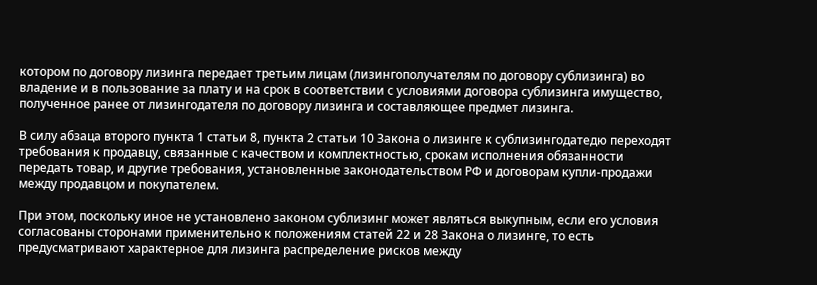котором по договору лизинга передает третьим лицам (лизингополучателям по договору сублизинга) во владение и в пользование за плату и на срок в соответствии с условиями договора сублизинга имущество, полученное ранее от лизингодателя по договору лизинга и составляющее предмет лизинга.

В силу абзаца второго пункта 1 статьи 8, пункта 2 статьи 10 Закона о лизинге к сублизингодатедю переходят требования к продавцу, связанные с качеством и комплектностью, срокам исполнения обязанности передать товар, и другие требования, установленные законодательством РФ и договорам купли-продажи между продавцом и покупателем.

При этом, поскольку иное не установлено законом сублизинг может являться выкупным, если его условия согласованы сторонами применительно к положениям статей 22 и 28 Закона о лизинге, то есть предусматривают характерное для лизинга распределение рисков между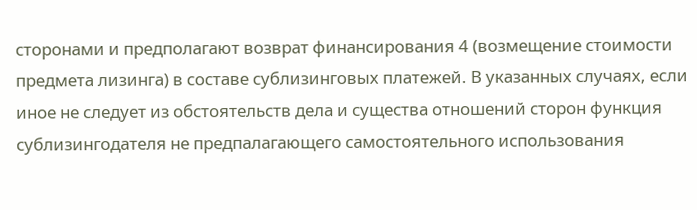сторонами и предполагают возврат финансирования 4 (возмещение стоимости предмета лизинга) в составе сублизинговых платежей. В указанных случаях, если иное не следует из обстоятельств дела и существа отношений сторон функция сублизингодателя не предпалагающего самостоятельного использования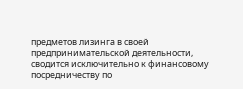предметов лизинга в своей предпринимательской деятельности, сводится исключительно к финансовому посредничеству по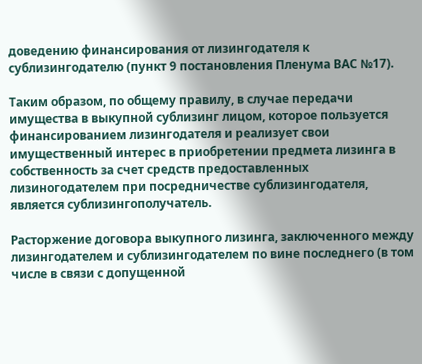доведению финансирования от лизингодателя к сублизингодателю (пункт 9 постановления Пленума ВАС №17).

Таким образом, по общему правилу, в случае передачи имущества в выкупной сублизинг лицом, которое пользуется финансированием лизингодателя и реализует свои имущественный интерес в приобретении предмета лизинга в собственность за счет средств предоставленных лизиногодателем при посредничестве сублизингодателя, является сублизингополучатель.

Расторжение договора выкупного лизинга, заключенного между лизингодателем и сублизингодателем по вине последнего (в том числе в связи с допущенной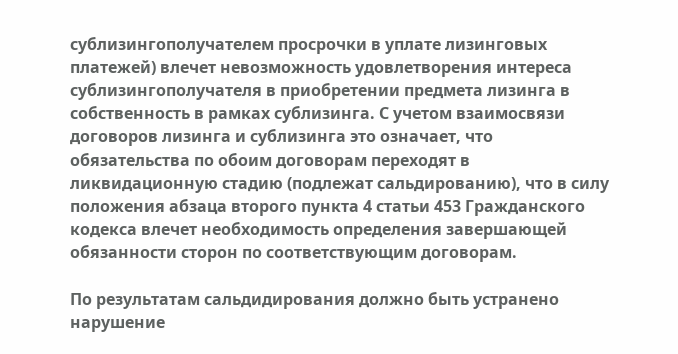сублизингополучателем просрочки в уплате лизинговых платежей) влечет невозможность удовлетворения интереса сублизингополучателя в приобретении предмета лизинга в собственность в рамках сублизинга. С учетом взаимосвязи договоров лизинга и сублизинга это означает, что обязательства по обоим договорам переходят в ликвидационную стадию (подлежат сальдированию), что в силу положения абзаца второго пункта 4 статьи 453 Гражданского кодекса влечет необходимость определения завершающей обязанности сторон по соответствующим договорам.

По результатам сальдидирования должно быть устранено нарушение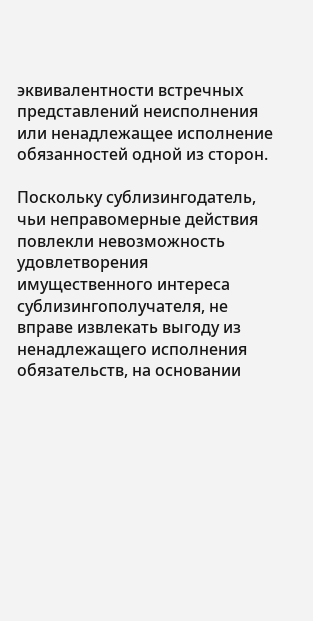эквивалентности встречных представлений неисполнения или ненадлежащее исполнение обязанностей одной из сторон.

Поскольку сублизингодатель, чьи неправомерные действия повлекли невозможность удовлетворения имущественного интереса сублизингополучателя, не вправе извлекать выгоду из ненадлежащего исполнения обязательств, на основании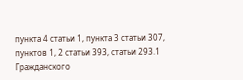пункта 4 статьи 1, пункта 3 статьи 307, пунктов 1, 2 статьи 393, статьи 293.1 Гражданского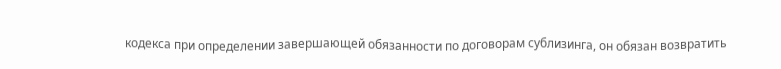кодекса при определении завершающей обязанности по договорам сублизинга, он обязан возвратить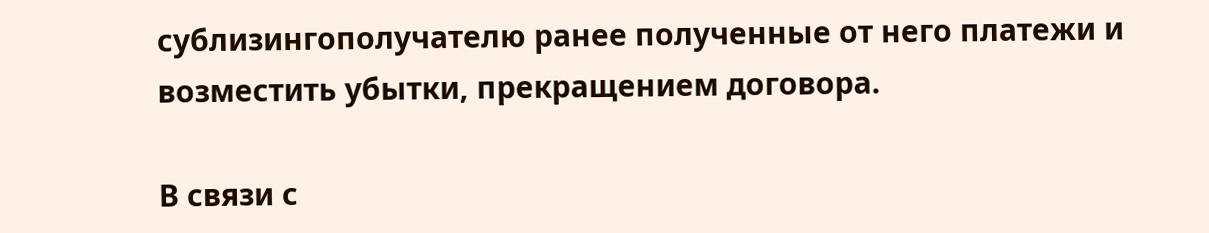сублизингополучателю ранее полученные от него платежи и возместить убытки, прекращением договора.

В связи с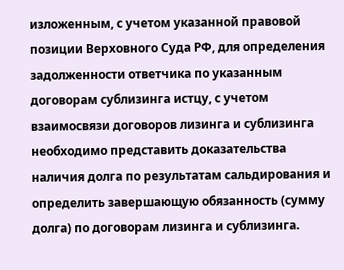изложенным, с учетом указанной правовой позиции Верховного Суда РФ, для определения задолженности ответчика по указанным договорам сублизинга истцу, с учетом взаимосвязи договоров лизинга и сублизинга необходимо представить доказательства наличия долга по результатам сальдирования и определить завершающую обязанность (сумму долга) по договорам лизинга и сублизинга.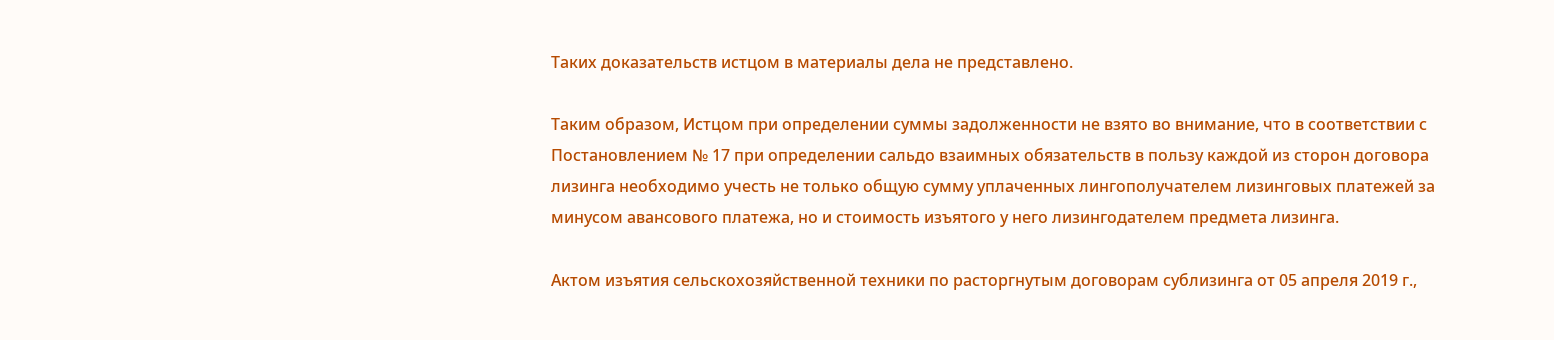Таких доказательств истцом в материалы дела не представлено.

Таким образом, Истцом при определении суммы задолженности не взято во внимание, что в соответствии с Постановлением № 17 при определении сальдо взаимных обязательств в пользу каждой из сторон договора лизинга необходимо учесть не только общую сумму уплаченных лингополучателем лизинговых платежей за минусом авансового платежа, но и стоимость изъятого у него лизингодателем предмета лизинга.

Актом изъятия сельскохозяйственной техники по расторгнутым договорам сублизинга от 05 апреля 2019 г.,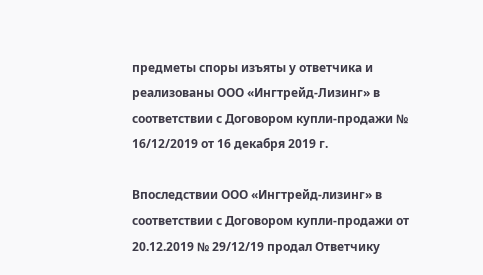предметы споры изъяты у ответчика и реализованы ООО «Ингтрейд-Лизинг» в соответствии с Договором купли-продажи № 16/12/2019 от 16 декабря 2019 г.

Впоследствии ООО «Ингтрейд-лизинг» в соответствии с Договором купли-продажи от 20.12.2019 № 29/12/19 продал Ответчику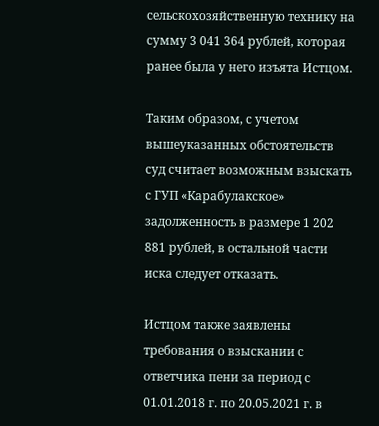сельскохозяйственную технику на сумму 3 041 364 рублей, которая ранее была у него изъята Истцом.

Таким образом, с учетом вышеуказанных обстоятельств суд считает возможным взыскать с ГУП «Карабулакское» задолженность в размере 1 202 881 рублей, в остальной части иска следует отказать.

Истцом также заявлены требования о взыскании с ответчика пени за период с 01.01.2018 г. по 20.05.2021 г. в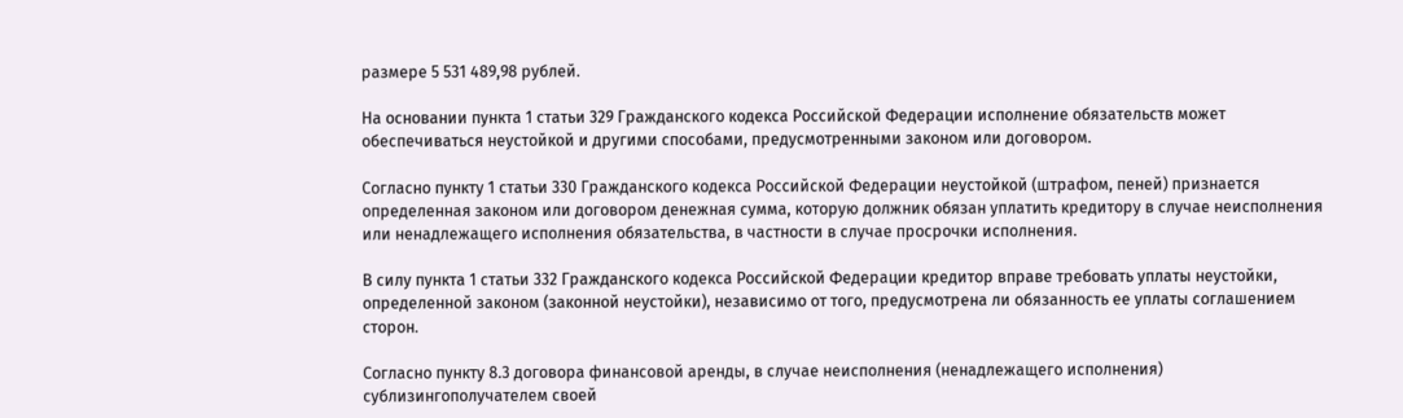размере 5 531 489,98 рублей.

На основании пункта 1 статьи 329 Гражданского кодекса Российской Федерации исполнение обязательств может обеспечиваться неустойкой и другими способами, предусмотренными законом или договором.

Согласно пункту 1 статьи 330 Гражданского кодекса Российской Федерации неустойкой (штрафом, пеней) признается определенная законом или договором денежная сумма, которую должник обязан уплатить кредитору в случае неисполнения или ненадлежащего исполнения обязательства, в частности в случае просрочки исполнения.

В силу пункта 1 статьи 332 Гражданского кодекса Российской Федерации кредитор вправе требовать уплаты неустойки, определенной законом (законной неустойки), независимо от того, предусмотрена ли обязанность ее уплаты соглашением сторон.

Согласно пункту 8.3 договора финансовой аренды, в случае неисполнения (ненадлежащего исполнения) сублизингополучателем своей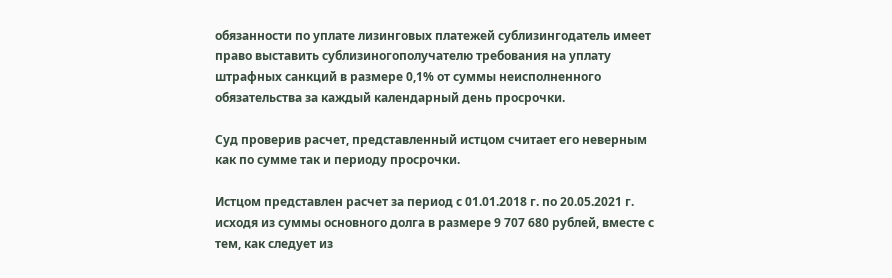обязанности по уплате лизинговых платежей сублизингодатель имеет право выставить сублизиногополучателю требования на уплату штрафных санкций в размере 0,1% от суммы неисполненного обязательства за каждый календарный день просрочки.

Суд проверив расчет, представленный истцом считает его неверным как по сумме так и периоду просрочки.

Истцом представлен расчет за период с 01.01.2018 г. по 20.05.2021 г. исходя из суммы основного долга в размере 9 707 680 рублей, вместе с тем, как следует из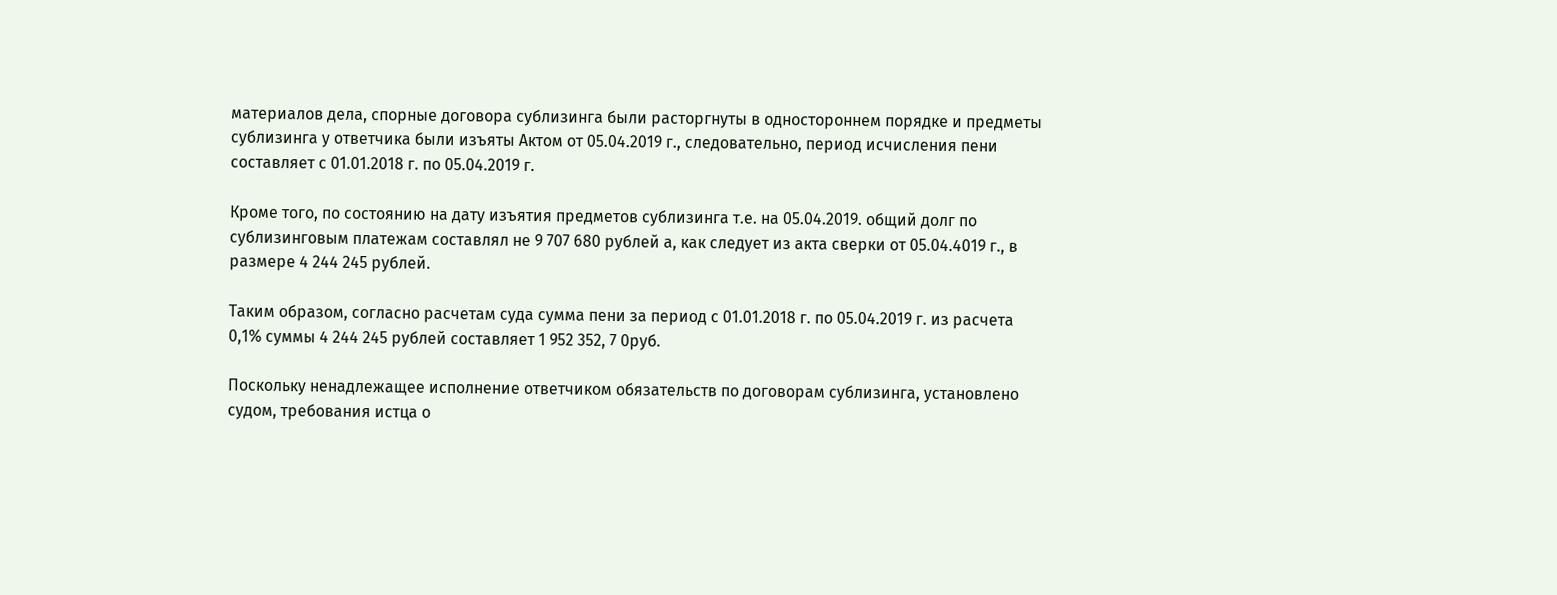материалов дела, спорные договора сублизинга были расторгнуты в одностороннем порядке и предметы сублизинга у ответчика были изъяты Актом от 05.04.2019 г., следовательно, период исчисления пени составляет с 01.01.2018 г. по 05.04.2019 г.

Кроме того, по состоянию на дату изъятия предметов сублизинга т.е. на 05.04.2019. общий долг по сублизинговым платежам составлял не 9 707 680 рублей а, как следует из акта сверки от 05.04.4019 г., в размере 4 244 245 рублей.

Таким образом, согласно расчетам суда сумма пени за период с 01.01.2018 г. по 05.04.2019 г. из расчета 0,1% суммы 4 244 245 рублей составляет 1 952 352, 7 0руб.

Поскольку ненадлежащее исполнение ответчиком обязательств по договорам сублизинга, установлено судом, требования истца о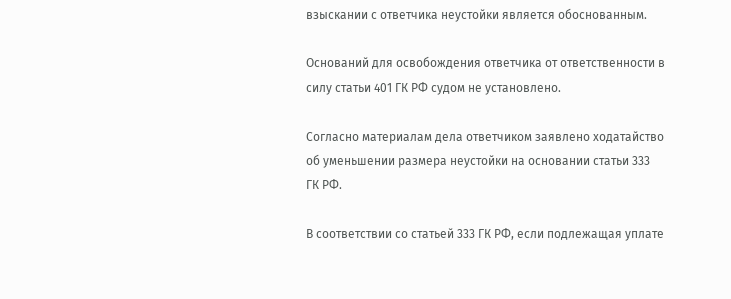взыскании с ответчика неустойки является обоснованным.

Оснований для освобождения ответчика от ответственности в силу статьи 401 ГК РФ судом не установлено.

Согласно материалам дела ответчиком заявлено ходатайство об уменьшении размера неустойки на основании статьи 333 ГК РФ.

В соответствии со статьей 333 ГК РФ, если подлежащая уплате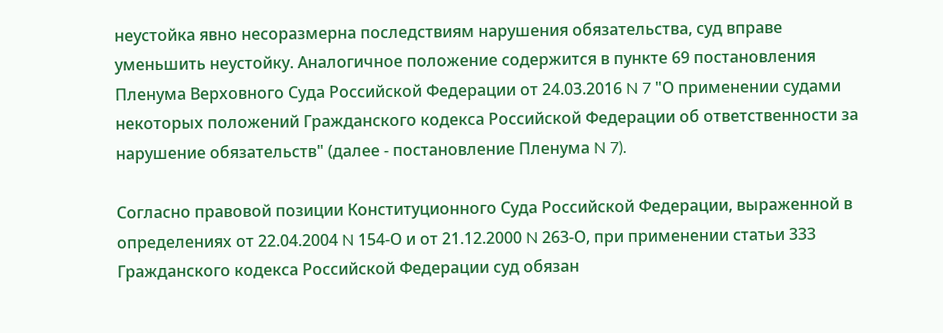неустойка явно несоразмерна последствиям нарушения обязательства, суд вправе уменьшить неустойку. Аналогичное положение содержится в пункте 69 постановления Пленума Верховного Суда Российской Федерации от 24.03.2016 N 7 "О применении судами некоторых положений Гражданского кодекса Российской Федерации об ответственности за нарушение обязательств" (далее - постановление Пленума N 7).

Согласно правовой позиции Конституционного Суда Российской Федерации, выраженной в определениях от 22.04.2004 N 154-О и от 21.12.2000 N 263-О, при применении статьи 333 Гражданского кодекса Российской Федерации суд обязан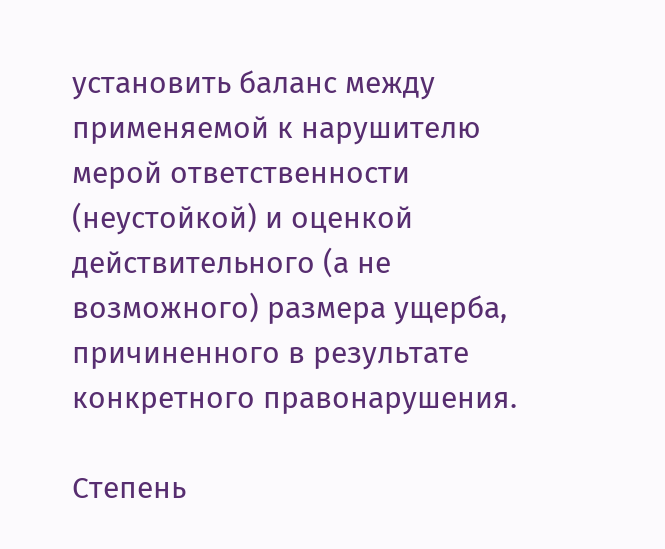установить баланс между применяемой к нарушителю мерой ответственности (неустойкой) и оценкой действительного (а не возможного) размера ущерба, причиненного в результате конкретного правонарушения.

Степень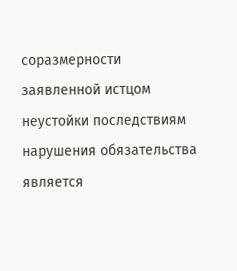соразмерности заявленной истцом неустойки последствиям нарушения обязательства является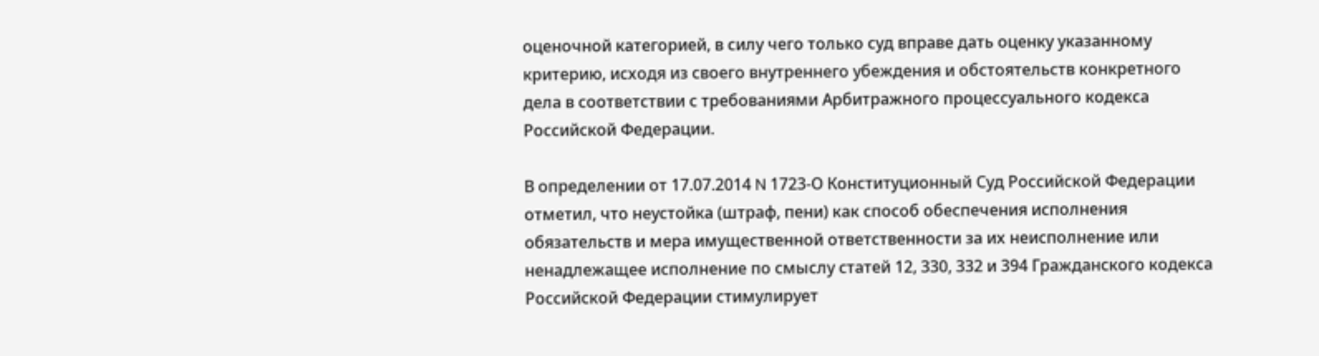оценочной категорией, в силу чего только суд вправе дать оценку указанному критерию, исходя из своего внутреннего убеждения и обстоятельств конкретного дела в соответствии с требованиями Арбитражного процессуального кодекса Российской Федерации.

В определении от 17.07.2014 N 1723-О Конституционный Суд Российской Федерации отметил, что неустойка (штраф, пени) как способ обеспечения исполнения обязательств и мера имущественной ответственности за их неисполнение или ненадлежащее исполнение по смыслу статей 12, 330, 332 и 394 Гражданского кодекса Российской Федерации стимулирует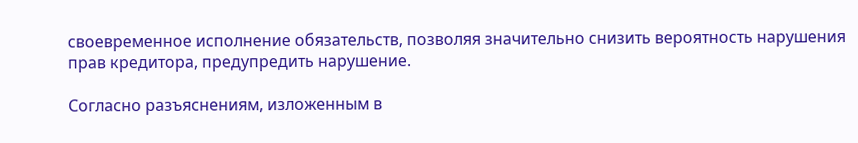своевременное исполнение обязательств, позволяя значительно снизить вероятность нарушения прав кредитора, предупредить нарушение.

Согласно разъяснениям, изложенным в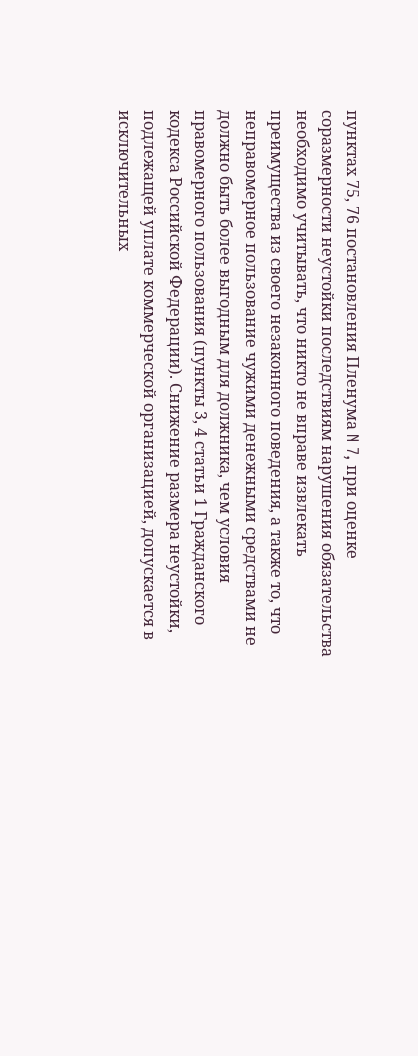пунктах 75, 76 постановления Пленума N 7, при оценке соразмерности неустойки последствиям нарушения обязательства необходимо учитывать, что никто не вправе извлекать преимущества из своего незаконного поведения, а также то, что неправомерное пользование чужими денежными средствами не должно быть более выгодным для должника, чем условия правомерного пользования (пункты 3, 4 статьи 1 Гражданского кодекса Российской Федерации). Снижение размера неустойки, подлежащей уплате коммерческой организацией, допускается в исключительных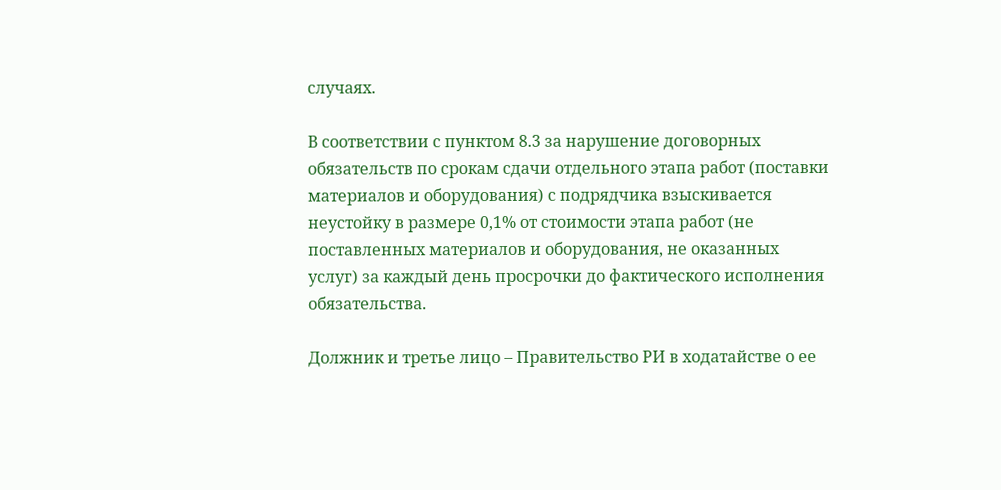случаях.

В соответствии с пунктом 8.3 за нарушение договорных обязательств по срокам сдачи отдельного этапа работ (поставки материалов и оборудования) с подрядчика взыскивается неустойку в размере 0,1% от стоимости этапа работ (не поставленных материалов и оборудования, не оказанных услуг) за каждый день просрочки до фактического исполнения обязательства.

Должник и третье лицо – Правительство РИ в ходатайстве о ее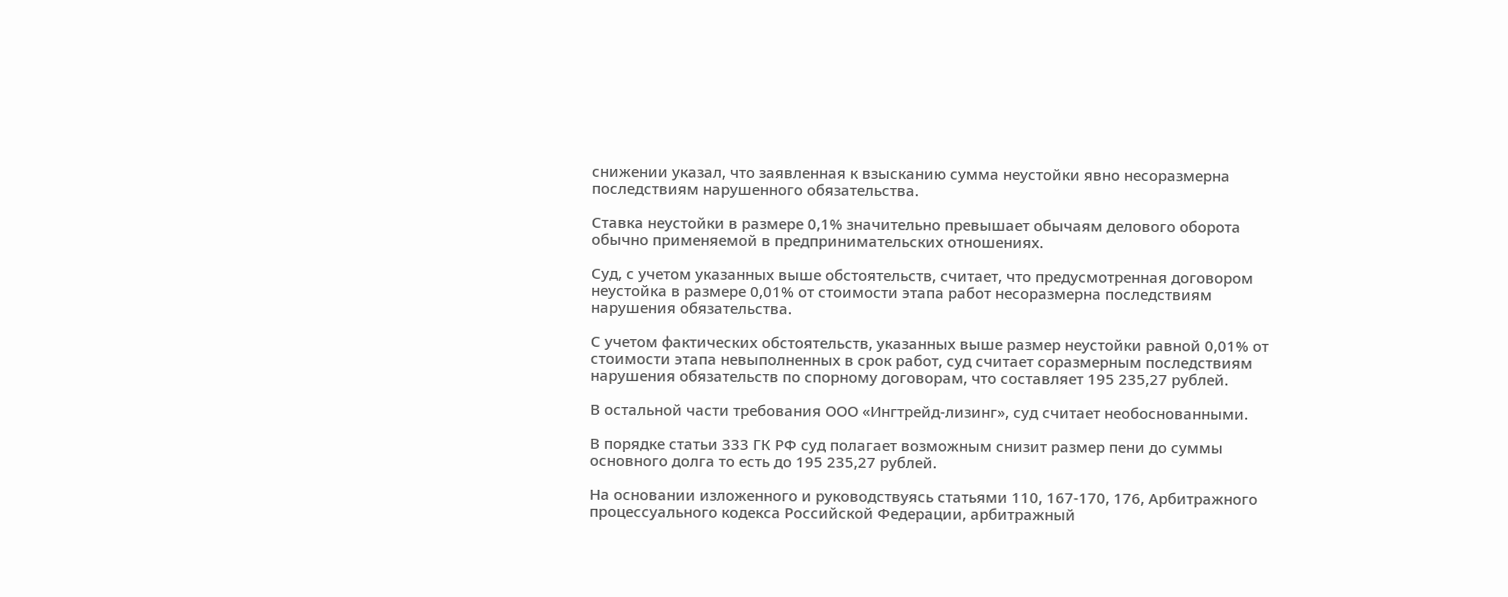снижении указал, что заявленная к взысканию сумма неустойки явно несоразмерна последствиям нарушенного обязательства.

Ставка неустойки в размере 0,1% значительно превышает обычаям делового оборота обычно применяемой в предпринимательских отношениях.

Суд, с учетом указанных выше обстоятельств, считает, что предусмотренная договором неустойка в размере 0,01% от стоимости этапа работ несоразмерна последствиям нарушения обязательства.

С учетом фактических обстоятельств, указанных выше размер неустойки равной 0,01% от стоимости этапа невыполненных в срок работ, суд считает соразмерным последствиям нарушения обязательств по спорному договорам, что составляет 195 235,27 рублей.

В остальной части требования ООО «Ингтрейд-лизинг», суд считает необоснованными.

В порядке статьи 333 ГК РФ суд полагает возможным снизит размер пени до суммы основного долга то есть до 195 235,27 рублей.

На основании изложенного и руководствуясь статьями 110, 167-170, 176, Арбитражного процессуального кодекса Российской Федерации, арбитражный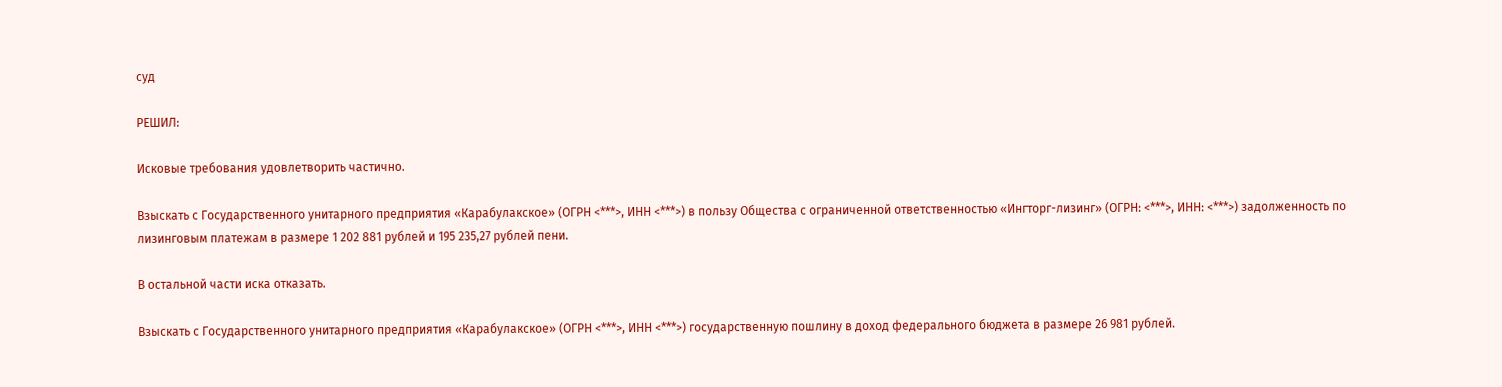суд

РЕШИЛ:

Исковые требования удовлетворить частично.

Взыскать с Государственного унитарного предприятия «Карабулакское» (ОГРН <***>, ИНН <***>) в пользу Общества с ограниченной ответственностью «Ингторг-лизинг» (ОГРН: <***>, ИНН: <***>) задолженность по лизинговым платежам в размере 1 202 881 рублей и 195 235,27 рублей пени.

В остальной части иска отказать.

Взыскать с Государственного унитарного предприятия «Карабулакское» (ОГРН <***>, ИНН <***>) государственную пошлину в доход федерального бюджета в размере 26 981 рублей.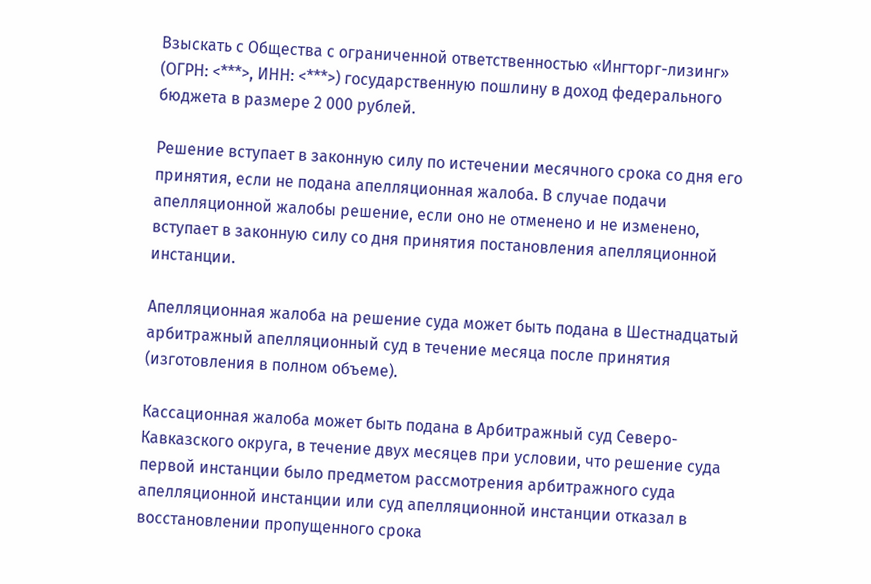Взыскать с Общества с ограниченной ответственностью «Ингторг-лизинг» (ОГРН: <***>, ИНН: <***>) государственную пошлину в доход федерального бюджета в размере 2 000 рублей.

Решение вступает в законную силу по истечении месячного срока со дня его принятия, если не подана апелляционная жалоба. В случае подачи апелляционной жалобы решение, если оно не отменено и не изменено, вступает в законную силу со дня принятия постановления апелляционной инстанции.

Апелляционная жалоба на решение суда может быть подана в Шестнадцатый арбитражный апелляционный суд в течение месяца после принятия (изготовления в полном объеме).

Кассационная жалоба может быть подана в Арбитражный суд Северо-Кавказского округа, в течение двух месяцев при условии, что решение суда первой инстанции было предметом рассмотрения арбитражного суда апелляционной инстанции или суд апелляционной инстанции отказал в восстановлении пропущенного срока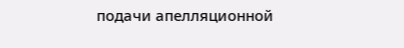подачи апелляционной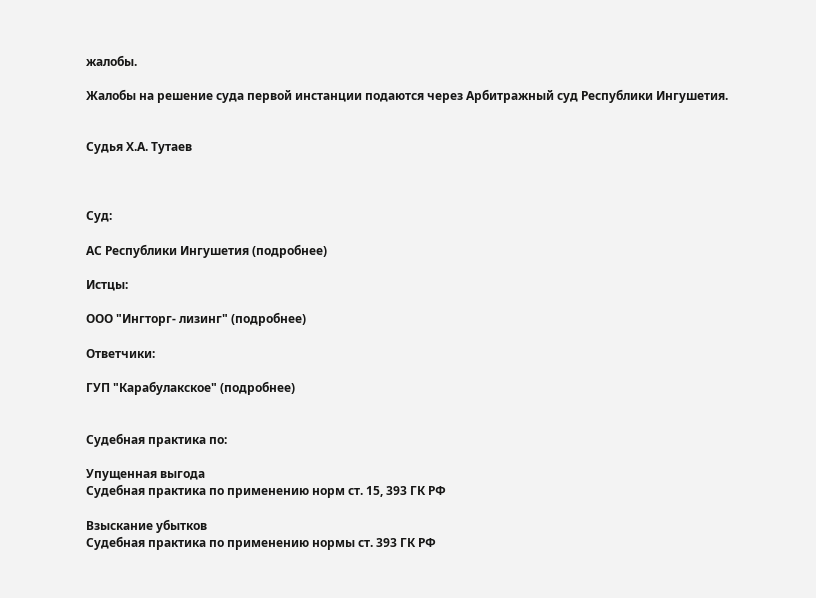жалобы.

Жалобы на решение суда первой инстанции подаются через Арбитражный суд Республики Ингушетия.


Судья Х.А. Тутаев



Суд:

АС Республики Ингушетия (подробнее)

Истцы:

ООО "Ингторг- лизинг" (подробнее)

Ответчики:

ГУП "Карабулакское" (подробнее)


Судебная практика по:

Упущенная выгода
Судебная практика по применению норм ст. 15, 393 ГК РФ

Взыскание убытков
Судебная практика по применению нормы ст. 393 ГК РФ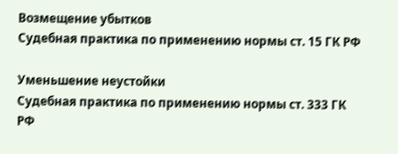Возмещение убытков
Судебная практика по применению нормы ст. 15 ГК РФ

Уменьшение неустойки
Судебная практика по применению нормы ст. 333 ГК РФ